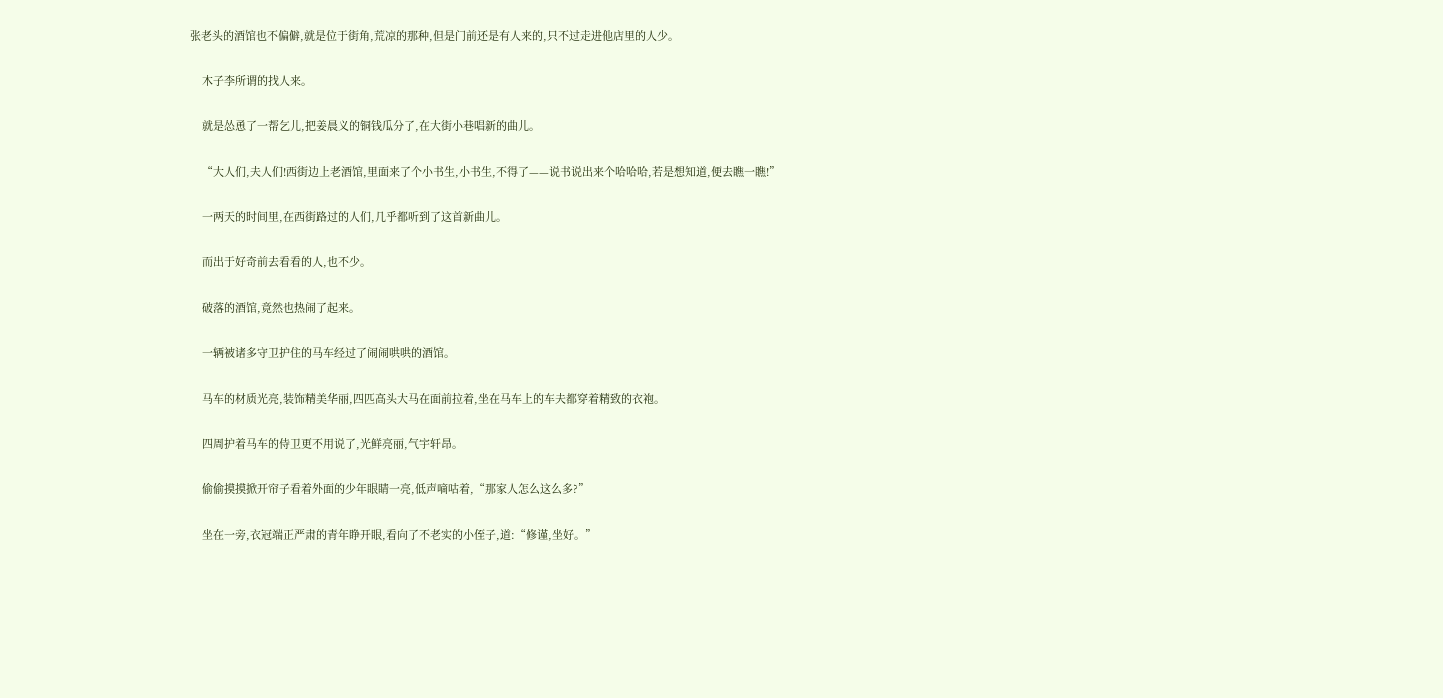张老头的酒馆也不偏僻,就是位于街角,荒凉的那种,但是门前还是有人来的,只不过走进他店里的人少。

    木子李所谓的找人来。

    就是怂恿了一帮乞儿,把姜晨义的铜钱瓜分了,在大街小巷唱新的曲儿。

    “大人们,夫人们!西街边上老酒馆,里面来了个小书生,小书生,不得了——说书说出来个哈哈哈,若是想知道,便去瞧一瞧!”

    一两天的时间里,在西街路过的人们,几乎都听到了这首新曲儿。

    而出于好奇前去看看的人,也不少。

    破落的酒馆,竟然也热闹了起来。

    一辆被诸多守卫护住的马车经过了闹闹哄哄的酒馆。

    马车的材质光亮,装饰精美华丽,四匹高头大马在面前拉着,坐在马车上的车夫都穿着精致的衣袍。

    四周护着马车的侍卫更不用说了,光鲜亮丽,气宇轩昂。

    偷偷摸摸掀开帘子看着外面的少年眼睛一亮,低声嘀咕着,“那家人怎么这么多?”

    坐在一旁,衣冠端正严肃的青年睁开眼,看向了不老实的小侄子,道:“修谨,坐好。”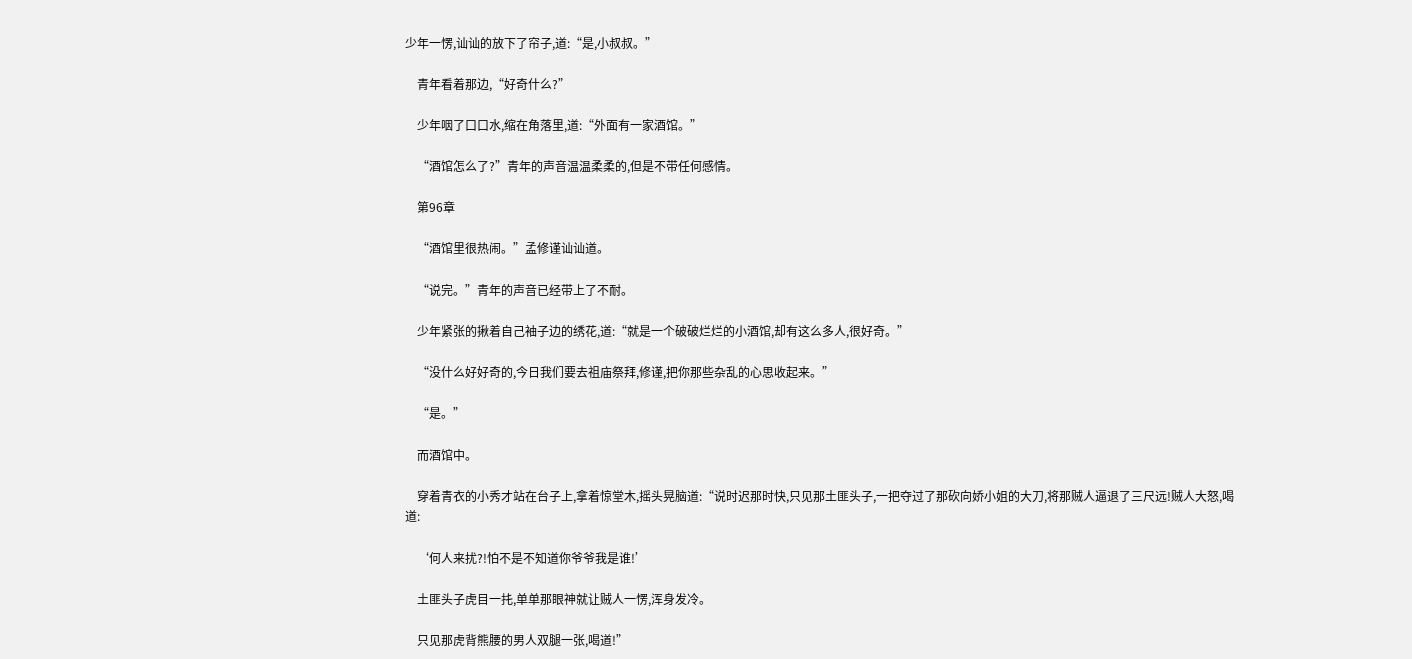少年一愣,讪讪的放下了帘子,道:“是,小叔叔。”

    青年看着那边,“好奇什么?”

    少年咽了口口水,缩在角落里,道:“外面有一家酒馆。”

    “酒馆怎么了?”青年的声音温温柔柔的,但是不带任何感情。

    第96章

    “酒馆里很热闹。”孟修谨讪讪道。

    “说完。”青年的声音已经带上了不耐。

    少年紧张的揪着自己袖子边的绣花,道:“就是一个破破烂烂的小酒馆,却有这么多人,很好奇。”

    “没什么好好奇的,今日我们要去祖庙祭拜,修谨,把你那些杂乱的心思收起来。”

    “是。”

    而酒馆中。

    穿着青衣的小秀才站在台子上,拿着惊堂木,摇头晃脑道:“说时迟那时快,只见那土匪头子,一把夺过了那砍向娇小姐的大刀,将那贼人逼退了三尺远!贼人大怒,喝道:

    ‘何人来扰?!怕不是不知道你爷爷我是谁!’

    土匪头子虎目一扥,单单那眼神就让贼人一愣,浑身发冷。

    只见那虎背熊腰的男人双腿一张,喝道!”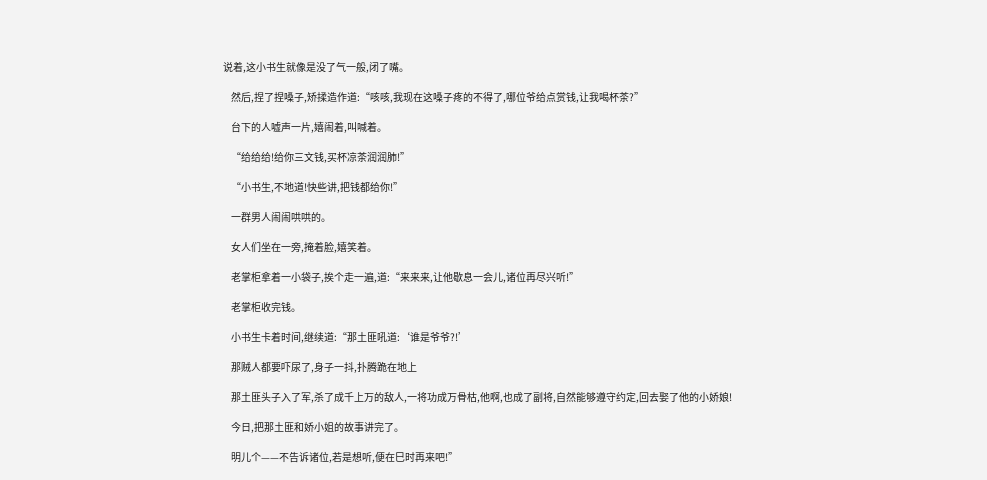说着,这小书生就像是没了气一般,闭了嘴。

    然后,捏了捏嗓子,矫揉造作道:“咳咳,我现在这嗓子疼的不得了,哪位爷给点赏钱,让我喝杯茶?”

    台下的人嘘声一片,嬉闹着,叫喊着。

    “给给给!给你三文钱,买杯凉茶润润肺!”

    “小书生,不地道!快些讲,把钱都给你!”

    一群男人闹闹哄哄的。

    女人们坐在一旁,掩着脸,嬉笑着。

    老掌柜拿着一小袋子,挨个走一遍,道:“来来来,让他歇息一会儿,诸位再尽兴听!”

    老掌柜收完钱。

    小书生卡着时间,继续道:“那土匪吼道:‘谁是爷爷?!’

    那贼人都要吓尿了,身子一抖,扑腾跪在地上

    那土匪头子入了军,杀了成千上万的敌人,一将功成万骨枯,他啊,也成了副将,自然能够遵守约定,回去娶了他的小娇娘!

    今日,把那土匪和娇小姐的故事讲完了。

    明儿个——不告诉诸位,若是想听,便在巳时再来吧!”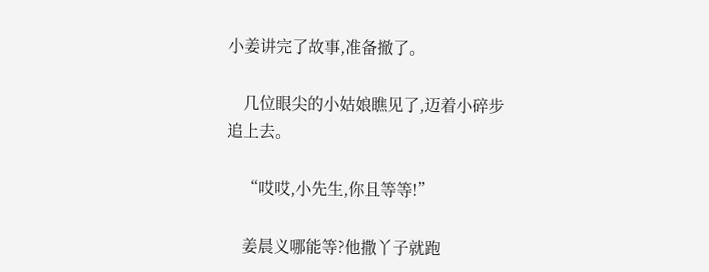小姜讲完了故事,准备撤了。

    几位眼尖的小姑娘瞧见了,迈着小碎步追上去。

    “哎哎,小先生,你且等等!”

    姜晨义哪能等?他撒丫子就跑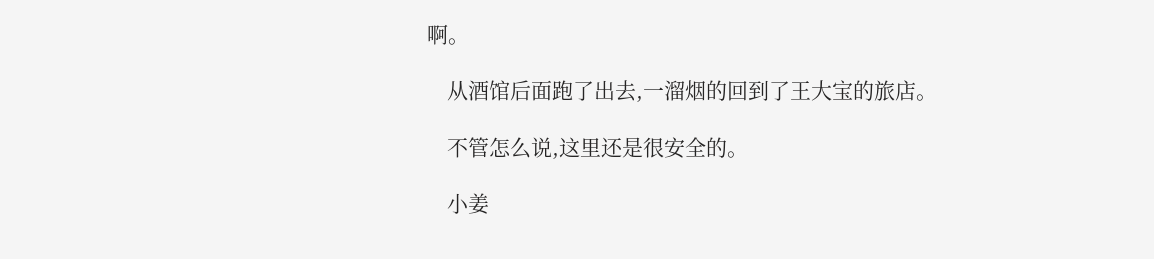啊。

    从酒馆后面跑了出去,一溜烟的回到了王大宝的旅店。

    不管怎么说,这里还是很安全的。

    小姜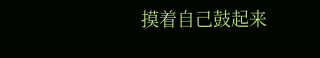摸着自己鼓起来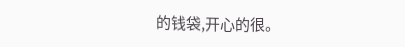的钱袋,开心的很。